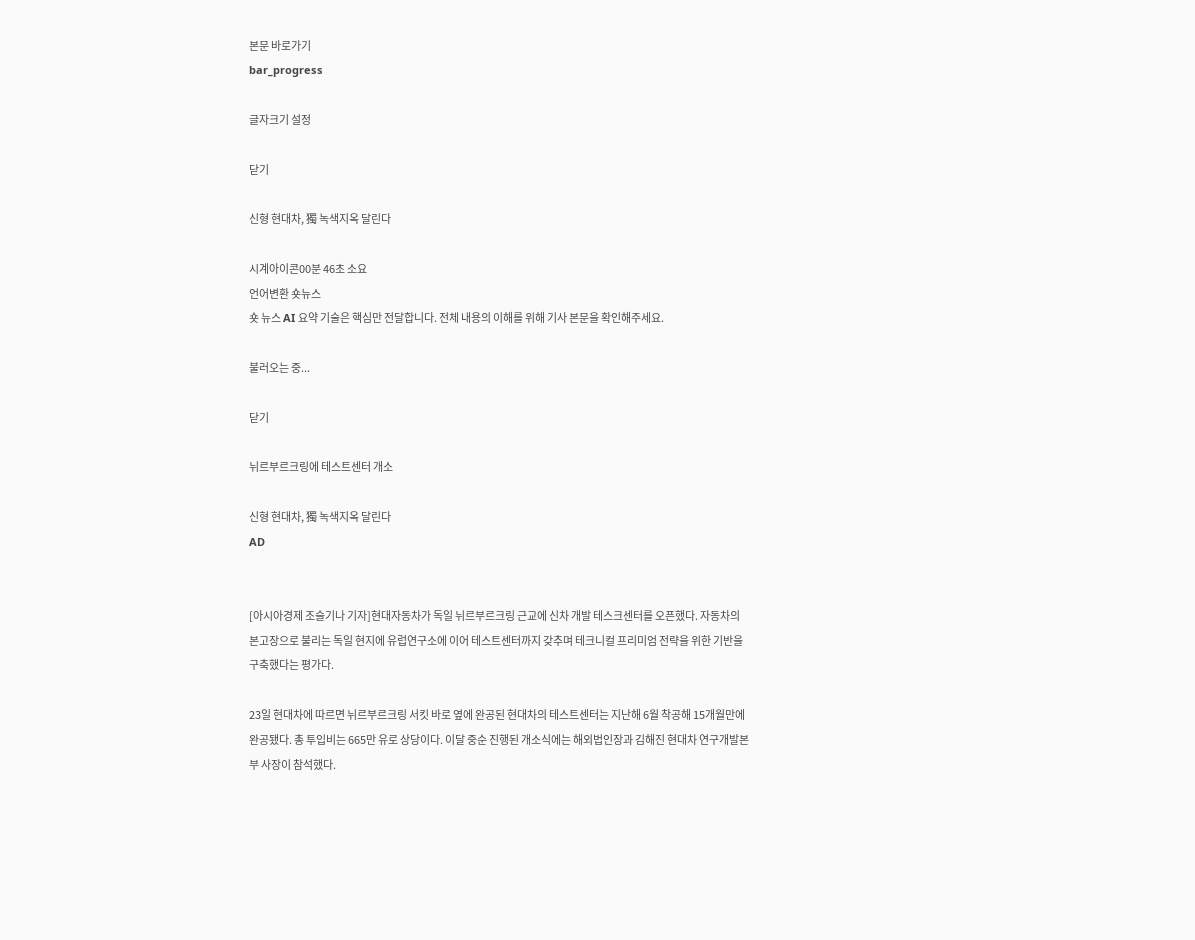본문 바로가기
bar_progress

글자크기 설정

닫기

신형 현대차, 獨 녹색지옥 달린다

시계아이콘00분 46초 소요
언어변환 숏뉴스
숏 뉴스 AI 요약 기술은 핵심만 전달합니다. 전체 내용의 이해를 위해 기사 본문을 확인해주세요.

불러오는 중...

닫기

뉘르부르크링에 테스트센터 개소

신형 현대차, 獨 녹색지옥 달린다
AD


[아시아경제 조슬기나 기자]현대자동차가 독일 뉘르부르크링 근교에 신차 개발 테스크센터를 오픈했다. 자동차의 본고장으로 불리는 독일 현지에 유럽연구소에 이어 테스트센터까지 갖추며 테크니컬 프리미엄 전략을 위한 기반을 구축했다는 평가다.

23일 현대차에 따르면 뉘르부르크링 서킷 바로 옆에 완공된 현대차의 테스트센터는 지난해 6월 착공해 15개월만에 완공됐다. 총 투입비는 665만 유로 상당이다. 이달 중순 진행된 개소식에는 해외법인장과 김해진 현대차 연구개발본부 사장이 참석했다.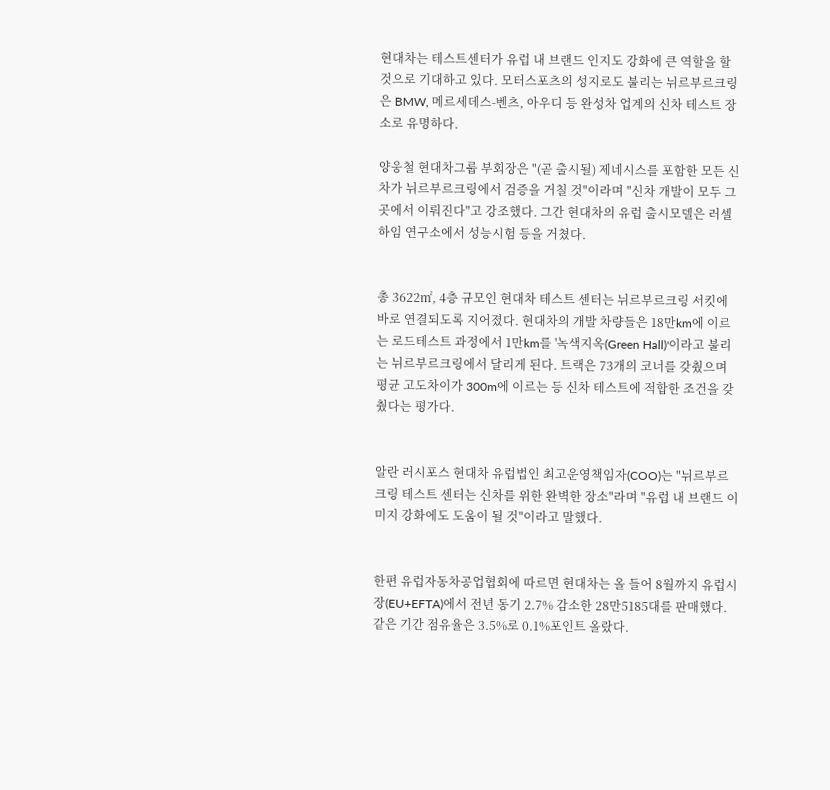현대차는 테스트센터가 유럽 내 브랜드 인지도 강화에 큰 역할을 할 것으로 기대하고 있다. 모터스포츠의 성지로도 불리는 뉘르부르크링은 BMW, 메르세데스-벤츠, 아우디 등 완성차 업계의 신차 테스트 장소로 유명하다.

양웅철 현대차그룹 부회장은 "(곧 출시될) 제네시스를 포함한 모든 신차가 뉘르부르크링에서 검증을 거칠 것"이라며 "신차 개발이 모두 그 곳에서 이뤄진다"고 강조했다. 그간 현대차의 유럽 출시모델은 러셀하임 연구소에서 성능시험 등을 거쳤다.


총 3622㎡, 4층 규모인 현대차 테스트 센터는 뉘르부르크링 서킷에 바로 연결되도록 지어졌다. 현대차의 개발 차량들은 18만km에 이르는 로드테스트 과정에서 1만km를 '녹색지옥(Green Hall)'이라고 불리는 뉘르부르크링에서 달리게 된다. 트랙은 73개의 코너를 갖췄으며 평균 고도차이가 300m에 이르는 등 신차 테스트에 적합한 조건을 갖췄다는 평가다.


알란 러시포스 현대차 유럽법인 최고운영책임자(COO)는 "뉘르부르크링 테스트 센터는 신차를 위한 완벽한 장소"라며 "유럽 내 브랜드 이미지 강화에도 도움이 될 것"이라고 말했다.


한편 유럽자동차공업협회에 따르면 현대차는 올 들어 8월까지 유럽시장(EU+EFTA)에서 전년 동기 2.7% 감소한 28만5185대를 판매했다. 같은 기간 점유율은 3.5%로 0.1%포인트 올랐다.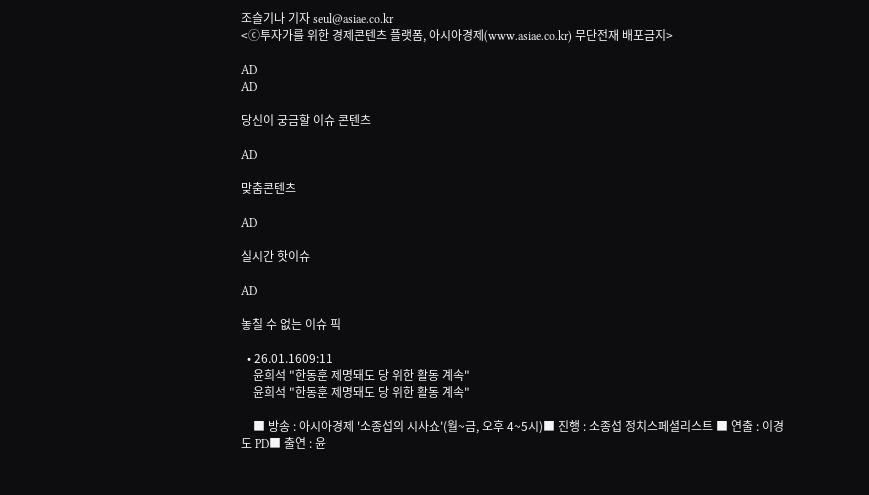조슬기나 기자 seul@asiae.co.kr
<ⓒ투자가를 위한 경제콘텐츠 플랫폼, 아시아경제(www.asiae.co.kr) 무단전재 배포금지>

AD
AD

당신이 궁금할 이슈 콘텐츠

AD

맞춤콘텐츠

AD

실시간 핫이슈

AD

놓칠 수 없는 이슈 픽

  • 26.01.1609:11
    윤희석 "한동훈 제명돼도 당 위한 활동 계속"
    윤희석 "한동훈 제명돼도 당 위한 활동 계속"

    ■ 방송 : 아시아경제 '소종섭의 시사쇼'(월~금, 오후 4~5시)■ 진행 : 소종섭 정치스페셜리스트 ■ 연출 : 이경도 PD■ 출연 : 윤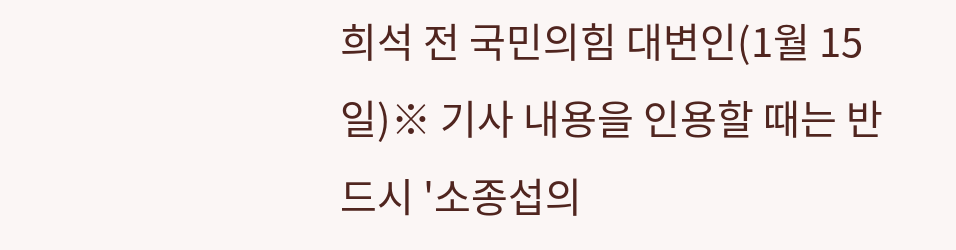희석 전 국민의힘 대변인(1월 15일)※ 기사 내용을 인용할 때는 반드시 '소종섭의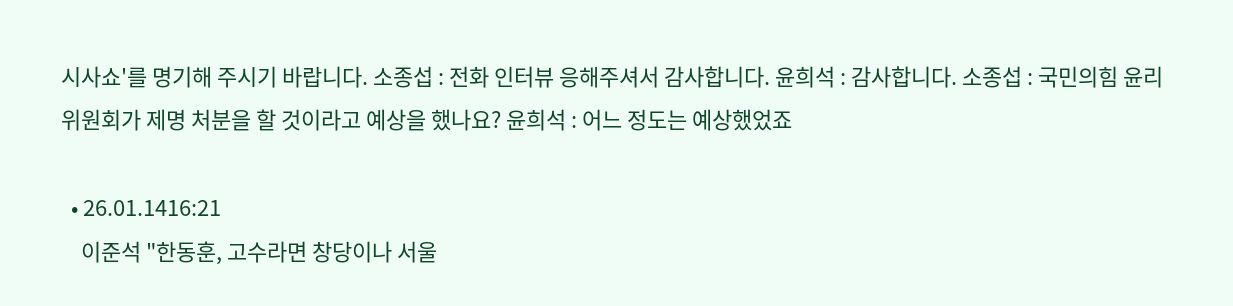시사쇼'를 명기해 주시기 바랍니다. 소종섭 : 전화 인터뷰 응해주셔서 감사합니다. 윤희석 : 감사합니다. 소종섭 : 국민의힘 윤리위원회가 제명 처분을 할 것이라고 예상을 했나요? 윤희석 : 어느 정도는 예상했었죠

  • 26.01.1416:21
    이준석 "한동훈, 고수라면 창당이나 서울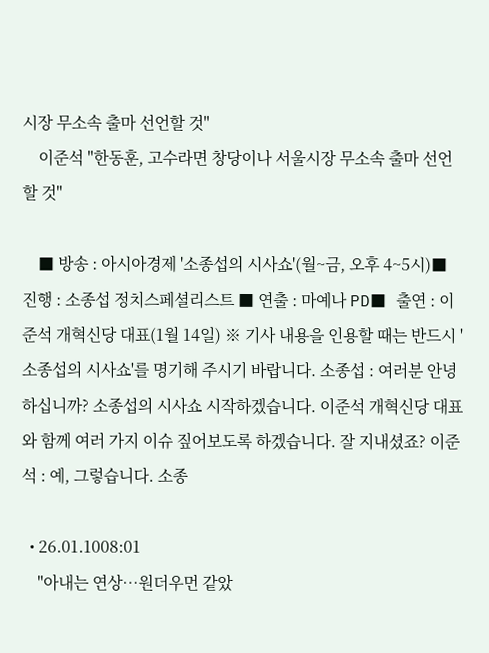시장 무소속 출마 선언할 것"
    이준석 "한동훈, 고수라면 창당이나 서울시장 무소속 출마 선언할 것"

    ■ 방송 : 아시아경제 '소종섭의 시사쇼'(월~금, 오후 4~5시)■ 진행 : 소종섭 정치스페셜리스트 ■ 연출 : 마예나 PD■ 출연 : 이준석 개혁신당 대표(1월 14일) ※ 기사 내용을 인용할 때는 반드시 '소종섭의 시사쇼'를 명기해 주시기 바랍니다. 소종섭 : 여러분 안녕하십니까? 소종섭의 시사쇼 시작하겠습니다. 이준석 개혁신당 대표와 함께 여러 가지 이슈 짚어보도록 하겠습니다. 잘 지내셨죠? 이준석 : 예, 그렇습니다. 소종

  • 26.01.1008:01
    "아내는 연상…원더우먼 같았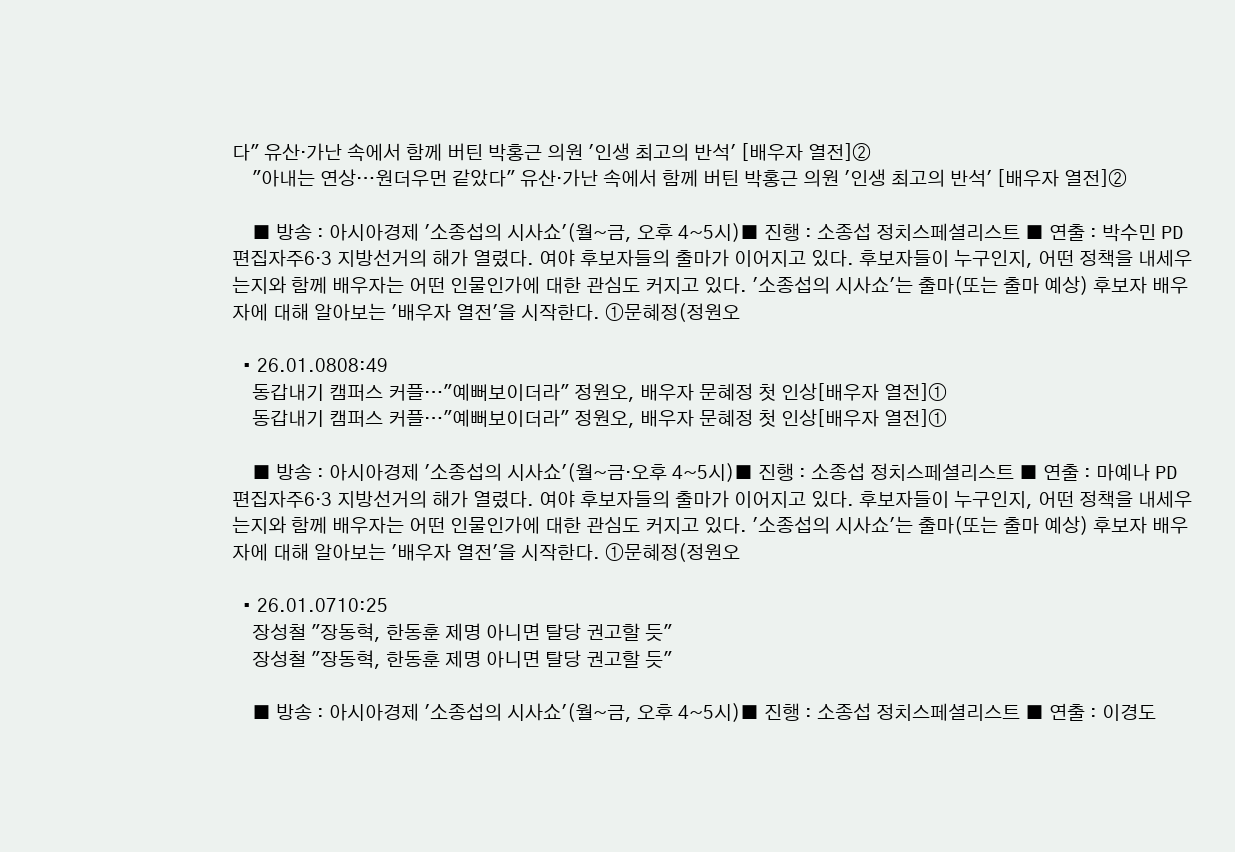다" 유산·가난 속에서 함께 버틴 박홍근 의원 '인생 최고의 반석' [배우자 열전]②
    "아내는 연상…원더우먼 같았다" 유산·가난 속에서 함께 버틴 박홍근 의원 '인생 최고의 반석' [배우자 열전]②

    ■ 방송 : 아시아경제 '소종섭의 시사쇼'(월~금, 오후 4~5시)■ 진행 : 소종섭 정치스페셜리스트 ■ 연출 : 박수민 PD편집자주6·3 지방선거의 해가 열렸다. 여야 후보자들의 출마가 이어지고 있다. 후보자들이 누구인지, 어떤 정책을 내세우는지와 함께 배우자는 어떤 인물인가에 대한 관심도 커지고 있다. '소종섭의 시사쇼'는 출마(또는 출마 예상) 후보자 배우자에 대해 알아보는 '배우자 열전'을 시작한다. ①문혜정(정원오

  • 26.01.0808:49
    동갑내기 캠퍼스 커플…"예뻐보이더라" 정원오, 배우자 문혜정 첫 인상[배우자 열전]①
    동갑내기 캠퍼스 커플…"예뻐보이더라" 정원오, 배우자 문혜정 첫 인상[배우자 열전]①

    ■ 방송 : 아시아경제 '소종섭의 시사쇼'(월~금·오후 4~5시)■ 진행 : 소종섭 정치스페셜리스트 ■ 연출 : 마예나 PD편집자주6·3 지방선거의 해가 열렸다. 여야 후보자들의 출마가 이어지고 있다. 후보자들이 누구인지, 어떤 정책을 내세우는지와 함께 배우자는 어떤 인물인가에 대한 관심도 커지고 있다. '소종섭의 시사쇼'는 출마(또는 출마 예상) 후보자 배우자에 대해 알아보는 '배우자 열전'을 시작한다. ①문혜정(정원오

  • 26.01.0710:25
    장성철 "장동혁, 한동훈 제명 아니면 탈당 권고할 듯"
    장성철 "장동혁, 한동훈 제명 아니면 탈당 권고할 듯"

    ■ 방송 : 아시아경제 '소종섭의 시사쇼'(월~금, 오후 4~5시)■ 진행 : 소종섭 정치스페셜리스트 ■ 연출 : 이경도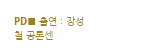PD■ 출연 : 장성철 공론센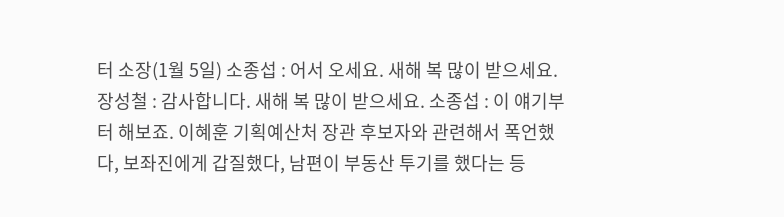터 소장(1월 5일) 소종섭 : 어서 오세요. 새해 복 많이 받으세요. 장성철 : 감사합니다. 새해 복 많이 받으세요. 소종섭 : 이 얘기부터 해보죠. 이혜훈 기획예산처 장관 후보자와 관련해서 폭언했다, 보좌진에게 갑질했다, 남편이 부동산 투기를 했다는 등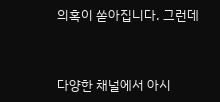의혹이 쏟아집니다. 그런데


다양한 채널에서 아시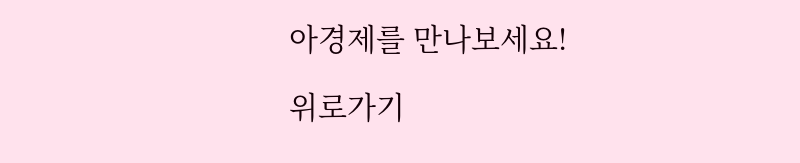아경제를 만나보세요!

위로가기